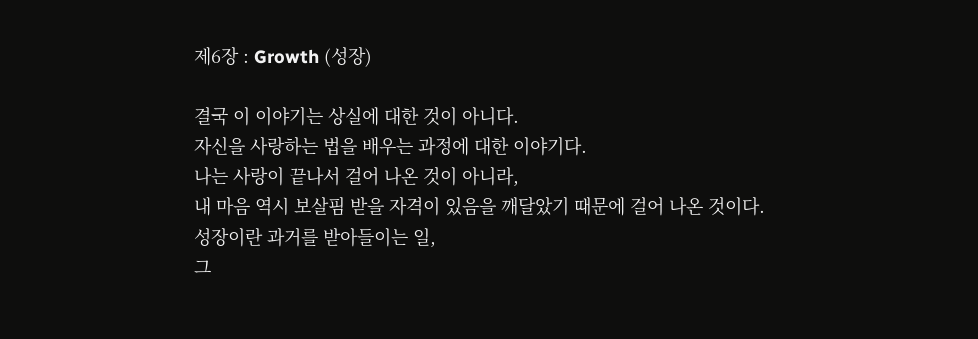제6장 : Growth (성장)

결국 이 이야기는 상실에 대한 것이 아니다.
자신을 사랑하는 법을 배우는 과정에 대한 이야기다.
나는 사랑이 끝나서 걸어 나온 것이 아니라,
내 마음 역시 보살핌 받을 자격이 있음을 깨달았기 때문에 걸어 나온 것이다.
성장이란 과거를 받아들이는 일,
그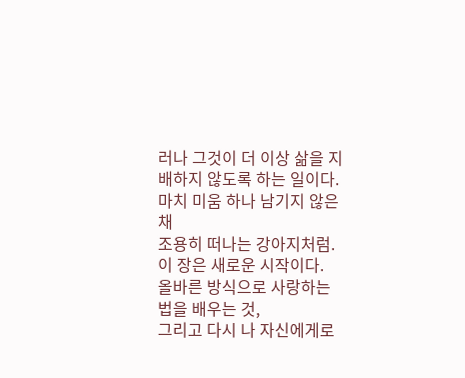러나 그것이 더 이상 삶을 지배하지 않도록 하는 일이다.
마치 미움 하나 남기지 않은 채
조용히 떠나는 강아지처럼.
이 장은 새로운 시작이다.
올바른 방식으로 사랑하는 법을 배우는 것,
그리고 다시 나 자신에게로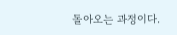돌아오는 과정이다.